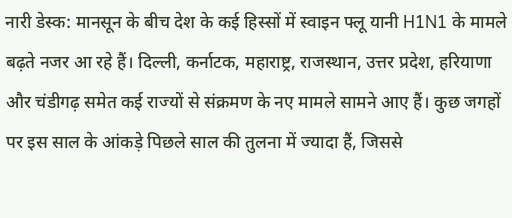नारी डेस्क: मानसून के बीच देश के कई हिस्सों में स्वाइन फ्लू यानी H1N1 के मामले बढ़ते नजर आ रहे हैं। दिल्ली, कर्नाटक, महाराष्ट्र, राजस्थान, उत्तर प्रदेश, हरियाणा और चंडीगढ़ समेत कई राज्यों से संक्रमण के नए मामले सामने आए हैं। कुछ जगहों पर इस साल के आंकड़े पिछले साल की तुलना में ज्यादा हैं, जिससे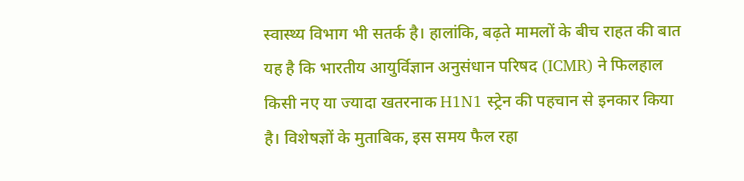स्वास्थ्य विभाग भी सतर्क है। हालांकि, बढ़ते मामलों के बीच राहत की बात यह है कि भारतीय आयुर्विज्ञान अनुसंधान परिषद (ICMR) ने फिलहाल किसी नए या ज्यादा खतरनाक H1N1 स्ट्रेन की पहचान से इनकार किया है। विशेषज्ञों के मुताबिक, इस समय फैल रहा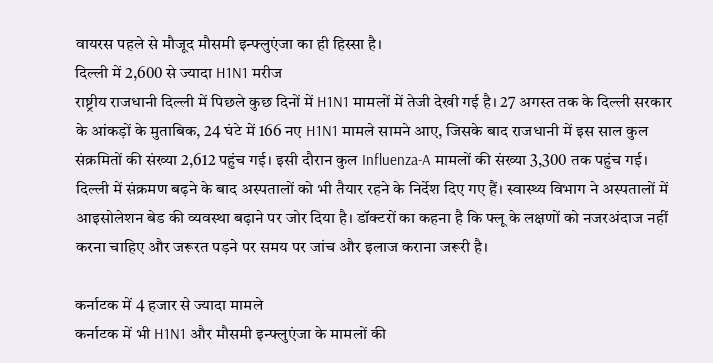वायरस पहले से मौजूद मौसमी इन्फ्लुएंजा का ही हिस्सा है।
दिल्ली में 2,600 से ज्यादा H1N1 मरीज
राष्ट्रीय राजधानी दिल्ली में पिछले कुछ दिनों में H1N1 मामलों में तेजी देखी गई है। 27 अगस्त तक के दिल्ली सरकार के आंकड़ों के मुताबिक, 24 घंटे में 166 नए H1N1 मामले सामने आए, जिसके बाद राजधानी में इस साल कुल संक्रमितों की संख्या 2,612 पहुंच गई। इसी दौरान कुल Influenza-A मामलों की संख्या 3,300 तक पहुंच गई। दिल्ली में संक्रमण बढ़ने के बाद अस्पतालों को भी तैयार रहने के निर्देश दिए गए हैं। स्वास्थ्य विभाग ने अस्पतालों में आइसोलेशन बेड की व्यवस्था बढ़ाने पर जोर दिया है। डॉक्टरों का कहना है कि फ्लू के लक्षणों को नजरअंदाज नहीं करना चाहिए और जरूरत पड़ने पर समय पर जांच और इलाज कराना जरूरी है।

कर्नाटक में 4 हजार से ज्यादा मामले
कर्नाटक में भी H1N1 और मौसमी इन्फ्लुएंजा के मामलों की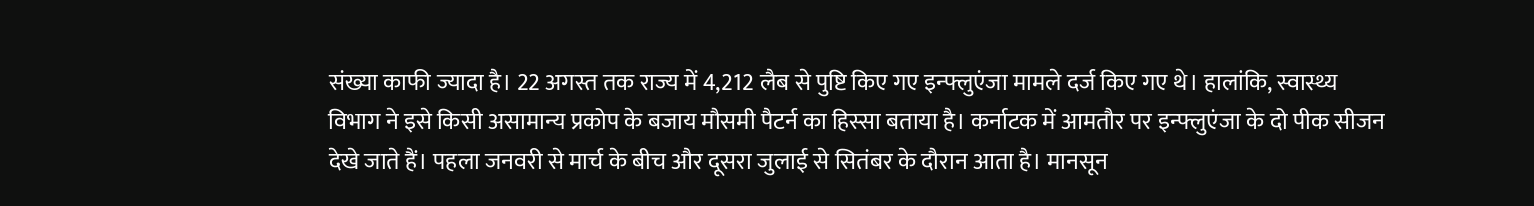संख्या काफी ज्यादा है। 22 अगस्त तक राज्य में 4,212 लैब से पुष्टि किए गए इन्फ्लुएंजा मामले दर्ज किए गए थे। हालांकि, स्वास्थ्य विभाग ने इसे किसी असामान्य प्रकोप के बजाय मौसमी पैटर्न का हिस्सा बताया है। कर्नाटक में आमतौर पर इन्फ्लुएंजा के दो पीक सीजन देखे जाते हैं। पहला जनवरी से मार्च के बीच और दूसरा जुलाई से सितंबर के दौरान आता है। मानसून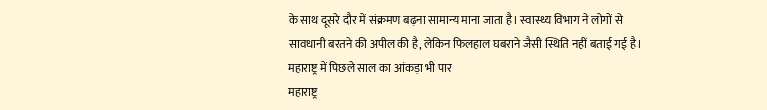के साथ दूसरे दौर में संक्रमण बढ़ना सामान्य माना जाता है। स्वास्थ्य विभाग ने लोगों से सावधानी बरतने की अपील की है, लेकिन फिलहाल घबराने जैसी स्थिति नहीं बताई गई है।
महाराष्ट्र में पिछले साल का आंकड़ा भी पार
महाराष्ट्र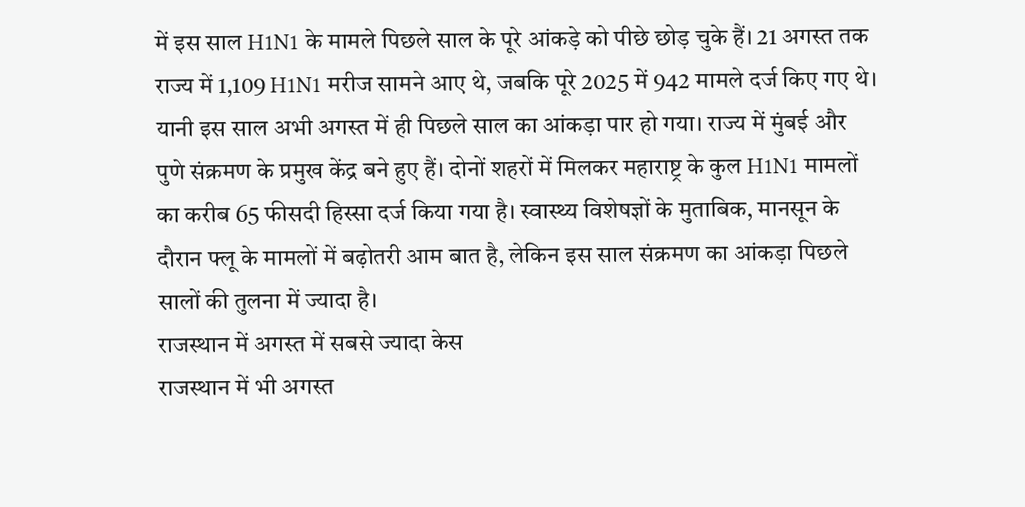में इस साल H1N1 के मामले पिछले साल के पूरे आंकड़े को पीछे छोड़ चुके हैं। 21 अगस्त तक राज्य में 1,109 H1N1 मरीज सामने आए थे, जबकि पूरे 2025 में 942 मामले दर्ज किए गए थे। यानी इस साल अभी अगस्त में ही पिछले साल का आंकड़ा पार हो गया। राज्य में मुंबई और पुणे संक्रमण के प्रमुख केंद्र बने हुए हैं। दोनों शहरों में मिलकर महाराष्ट्र के कुल H1N1 मामलों का करीब 65 फीसदी हिस्सा दर्ज किया गया है। स्वास्थ्य विशेषज्ञों के मुताबिक, मानसून के दौरान फ्लू के मामलों में बढ़ोतरी आम बात है, लेकिन इस साल संक्रमण का आंकड़ा पिछले सालों की तुलना में ज्यादा है।
राजस्थान में अगस्त में सबसे ज्यादा केस
राजस्थान में भी अगस्त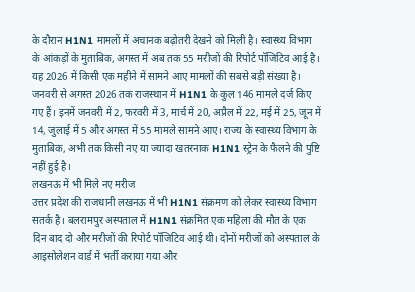के दौरान H1N1 मामलों में अचानक बढ़ोतरी देखने को मिली है। स्वास्थ्य विभाग के आंकड़ों के मुताबिक, अगस्त में अब तक 55 मरीजों की रिपोर्ट पॉजिटिव आई है। यह 2026 में किसी एक महीने में सामने आए मामलों की सबसे बड़ी संख्या है। जनवरी से अगस्त 2026 तक राजस्थान में H1N1 के कुल 146 मामले दर्ज किए गए हैं। इनमें जनवरी में 2, फरवरी में 3, मार्च में 20, अप्रैल में 22, मई में 25, जून में 14, जुलाई में 5 और अगस्त में 55 मामले सामने आए। राज्य के स्वास्थ्य विभाग के मुताबिक, अभी तक किसी नए या ज्यादा खतरनाक H1N1 स्ट्रेन के फैलने की पुष्टि नहीं हुई है।
लखनऊ में भी मिले नए मरीज
उत्तर प्रदेश की राजधानी लखनऊ में भी H1N1 संक्रमण को लेकर स्वास्थ्य विभाग सतर्क है। बलरामपुर अस्पताल में H1N1 संक्रमित एक महिला की मौत के एक दिन बाद दो और मरीजों की रिपोर्ट पॉजिटिव आई थी। दोनों मरीजों को अस्पताल के आइसोलेशन वार्ड में भर्ती कराया गया और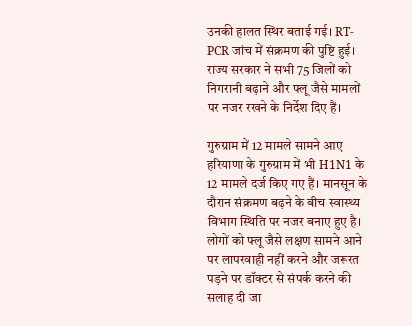उनकी हालत स्थिर बताई गई। RT-PCR जांच में संक्रमण की पुष्टि हुई। राज्य सरकार ने सभी 75 जिलों को निगरानी बढ़ाने और फ्लू जैसे मामलों पर नजर रखने के निर्देश दिए हैं।

गुरुग्राम में 12 मामले सामने आए
हरियाणा के गुरुग्राम में भी H1N1 के 12 मामले दर्ज किए गए हैं। मानसून के दौरान संक्रमण बढ़ने के बीच स्वास्थ्य विभाग स्थिति पर नजर बनाए हुए है। लोगों को फ्लू जैसे लक्षण सामने आने पर लापरवाही नहीं करने और जरूरत पड़ने पर डॉक्टर से संपर्क करने की सलाह दी जा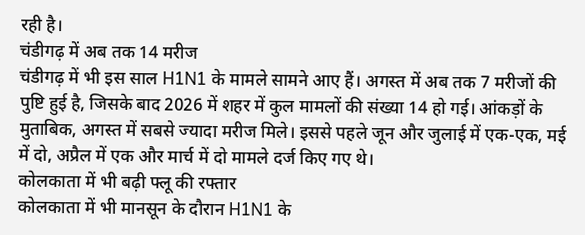रही है।
चंडीगढ़ में अब तक 14 मरीज
चंडीगढ़ में भी इस साल H1N1 के मामले सामने आए हैं। अगस्त में अब तक 7 मरीजों की पुष्टि हुई है, जिसके बाद 2026 में शहर में कुल मामलों की संख्या 14 हो गई। आंकड़ों के मुताबिक, अगस्त में सबसे ज्यादा मरीज मिले। इससे पहले जून और जुलाई में एक-एक, मई में दो, अप्रैल में एक और मार्च में दो मामले दर्ज किए गए थे।
कोलकाता में भी बढ़ी फ्लू की रफ्तार
कोलकाता में भी मानसून के दौरान H1N1 के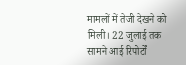मामलों में तेजी देखने को मिली। 22 जुलाई तक सामने आई रिपोर्टों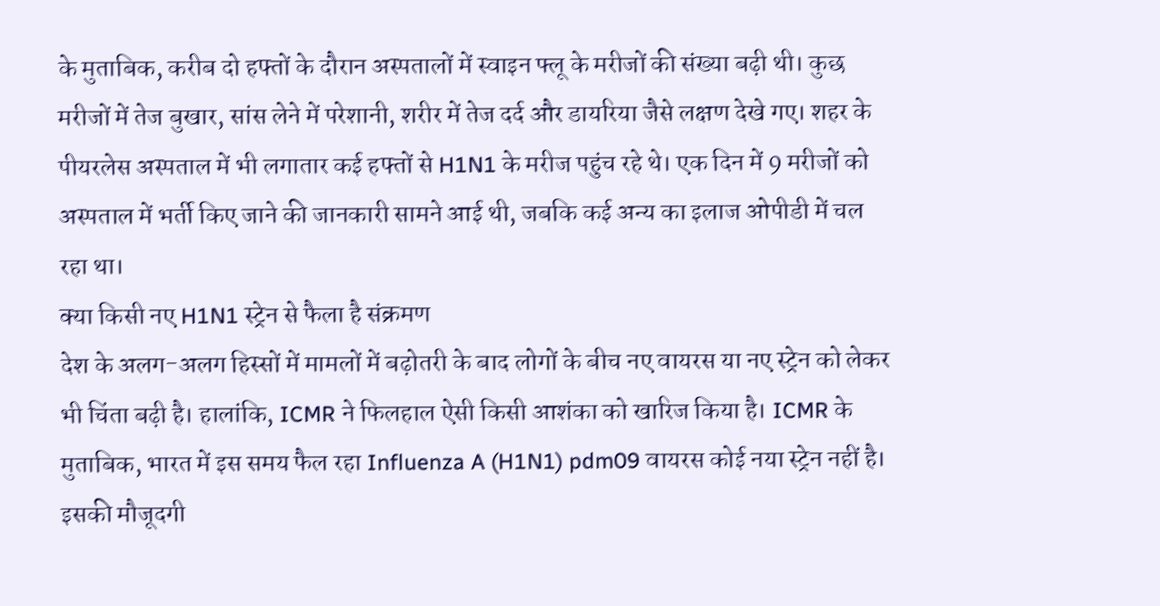के मुताबिक, करीब दो हफ्तों के दौरान अस्पतालों में स्वाइन फ्लू के मरीजों की संख्या बढ़ी थी। कुछ मरीजों में तेज बुखार, सांस लेने में परेशानी, शरीर में तेज दर्द और डायरिया जैसे लक्षण देखे गए। शहर के पीयरलेस अस्पताल में भी लगातार कई हफ्तों से H1N1 के मरीज पहुंच रहे थे। एक दिन में 9 मरीजों को अस्पताल में भर्ती किए जाने की जानकारी सामने आई थी, जबकि कई अन्य का इलाज ओपीडी में चल रहा था।
क्या किसी नए H1N1 स्ट्रेन से फैला है संक्रमण
देश के अलग-अलग हिस्सों में मामलों में बढ़ोतरी के बाद लोगों के बीच नए वायरस या नए स्ट्रेन को लेकर भी चिंता बढ़ी है। हालांकि, ICMR ने फिलहाल ऐसी किसी आशंका को खारिज किया है। ICMR के मुताबिक, भारत में इस समय फैल रहा Influenza A (H1N1) pdm09 वायरस कोई नया स्ट्रेन नहीं है। इसकी मौजूदगी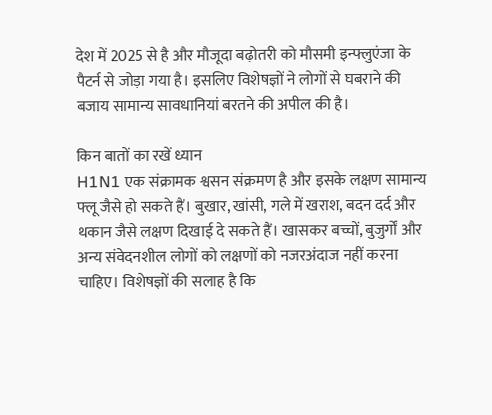देश में 2025 से है और मौजूदा बढ़ोतरी को मौसमी इन्फ्लुएंजा के पैटर्न से जोड़ा गया है। इसलिए विशेषज्ञों ने लोगों से घबराने की बजाय सामान्य सावधानियां बरतने की अपील की है।

किन बातों का रखें ध्यान
H1N1 एक संक्रामक श्वसन संक्रमण है और इसके लक्षण सामान्य फ्लू जैसे हो सकते हैं। बुखार, खांसी, गले में खराश, बदन दर्द और थकान जैसे लक्षण दिखाई दे सकते हैं। खासकर बच्चों, बुजुर्गों और अन्य संवेदनशील लोगों को लक्षणों को नजरअंदाज नहीं करना चाहिए। विशेषज्ञों की सलाह है कि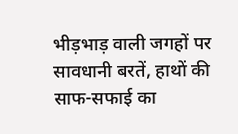भीड़भाड़ वाली जगहों पर सावधानी बरतें, हाथों की साफ-सफाई का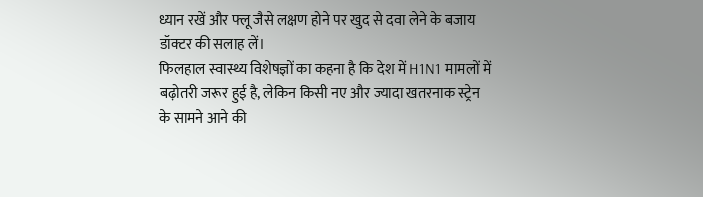ध्यान रखें और फ्लू जैसे लक्षण होने पर खुद से दवा लेने के बजाय डॉक्टर की सलाह लें।
फिलहाल स्वास्थ्य विशेषज्ञों का कहना है कि देश में H1N1 मामलों में बढ़ोतरी जरूर हुई है, लेकिन किसी नए और ज्यादा खतरनाक स्ट्रेन के सामने आने की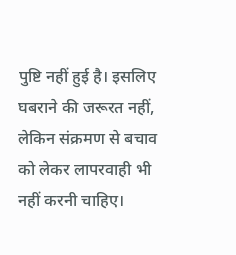पुष्टि नहीं हुई है। इसलिए घबराने की जरूरत नहीं, लेकिन संक्रमण से बचाव को लेकर लापरवाही भी नहीं करनी चाहिए।